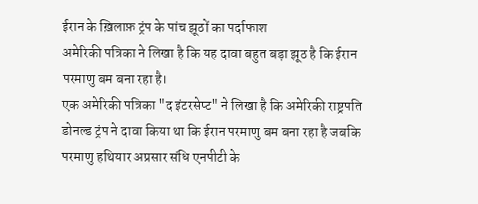ईरान के ख़िलाफ़ ट्रंप के पांच झूठों का पर्दाफाश
अमेरिकी पत्रिका ने लिखा है कि यह दावा बहुत बड़ा झूठ है कि ईरान परमाणु बम बना रहा है।
एक अमेरिकी पत्रिका "द इंटरसेप्ट" ने लिखा है कि अमेरिकी राष्ट्रपति डोनल्ड ट्रंप ने दावा किया था कि ईरान परमाणु बम बना रहा है जबकि परमाणु हथियार अप्रसार संधि एनपीटी के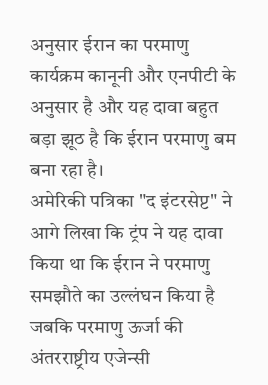अनुसार ईरान का परमाणु कार्यक्रम कानूनी और एनपीटी के अनुसार है और यह दावा बहुत बड़ा झूठ है कि ईरान परमाणु बम बना रहा है।
अमेरिकी पत्रिका "द इंटरसेप्ट" ने आगे लिखा कि ट्रंप ने यह दावा किया था कि ईरान ने परमाणु समझौते का उल्लंघन किया है जबकि परमाणु ऊर्जा की अंतरराष्ट्रीय एजेन्सी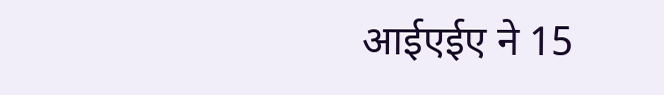आईएईए ने 15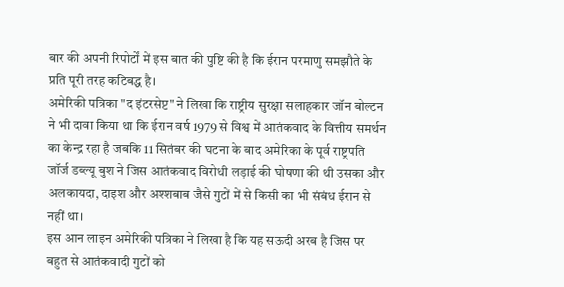बार की अपनी रिपोर्टों में इस बात की पुष्टि की है कि ईरान परमाणु समझौते के प्रति पूरी तरह कटिबद्ध है।
अमेरिकी पत्रिका "द इंटरसेप्ट" ने लिखा कि राष्ट्रीय सुरक्षा सलाहकार जॉन बोल्टन ने भी दावा किया था कि ईरान वर्ष 1979 से विश्व में आतंकवाद के वित्तीय समर्थन का केन्द्र रहा है जबकि 11 सितंबर की घटना के बाद अमेरिका के पूर्व राष्ट्रपति जॉर्ज डब्ल्यू बुश ने जिस आतंकवाद विरोधी लड़ाई की घोषणा की थी उसका और अलकायदा, दाइश और अश्शबाब जैसे गुटों में से किसी का भी संबंध ईरान से नहीं था।
इस आन लाइन अमेरिकी पत्रिका ने लिखा है कि यह सऊदी अरब है जिस पर बहुत से आतंकवादी गुटों को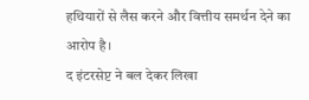हथियारों से लैस करने और वित्तीय समर्थन देने का आरोप है।
द इंटरसेप्ट ने बल देकर लिखा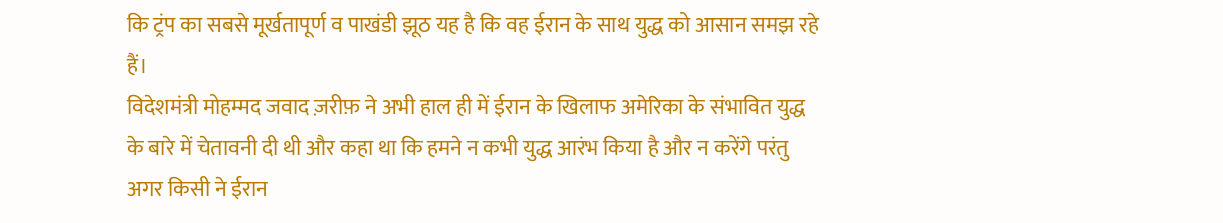कि ट्रंप का सबसे मूर्खतापूर्ण व पाखंडी झूठ यह है कि वह ईरान के साथ युद्ध को आसान समझ रहे हैं।
विदेशमंत्री मोहम्मद जवाद ज़रीफ़ ने अभी हाल ही में ईरान के खिलाफ अमेरिका के संभावित युद्ध के बारे में चेतावनी दी थी और कहा था कि हमने न कभी युद्ध आरंभ किया है और न करेंगे परंतु अगर किसी ने ईरान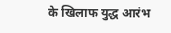के खिलाफ युद्ध आरंभ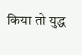किया तो युद्ध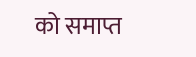को समाप्त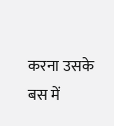करना उसके बस में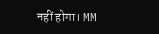नहीं होगा। MM